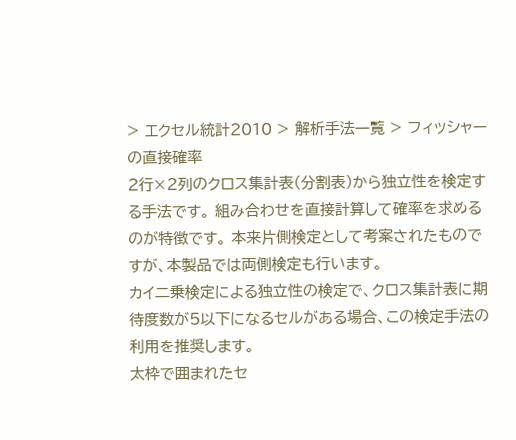> エクセル統計2010 > 解析手法一覧 > フィッシャーの直接確率
2行×2列のクロス集計表(分割表)から独立性を検定する手法です。 組み合わせを直接計算して確率を求めるのが特徴です。 本来片側検定として考案されたものですが、本製品では両側検定も行います。
カイ二乗検定による独立性の検定で、クロス集計表に期待度数が5以下になるセルがある場合、この検定手法の利用を推奨します。
太枠で囲まれたセ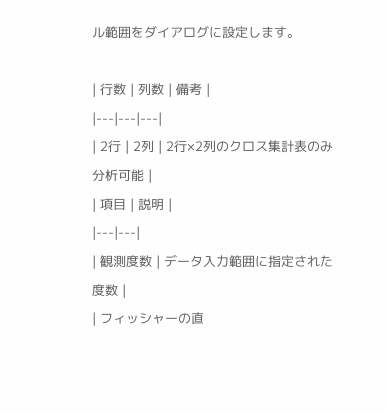ル範囲をダイアログに設定します。

| 行数 | 列数 | 備考 |
|---|---|---|
| 2行 | 2列 | 2行×2列のクロス集計表のみ分析可能 |
| 項目 | 説明 |
|---|---|
| 観測度数 | データ入力範囲に指定された度数 |
| フィッシャーの直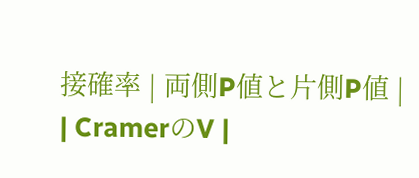接確率 | 両側P値と片側P値 |
| CramerのV |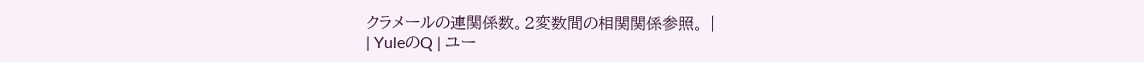クラメールの連関係数。2変数間の相関関係参照。 |
| YuleのQ | ユー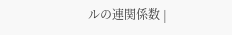ルの連関係数 |